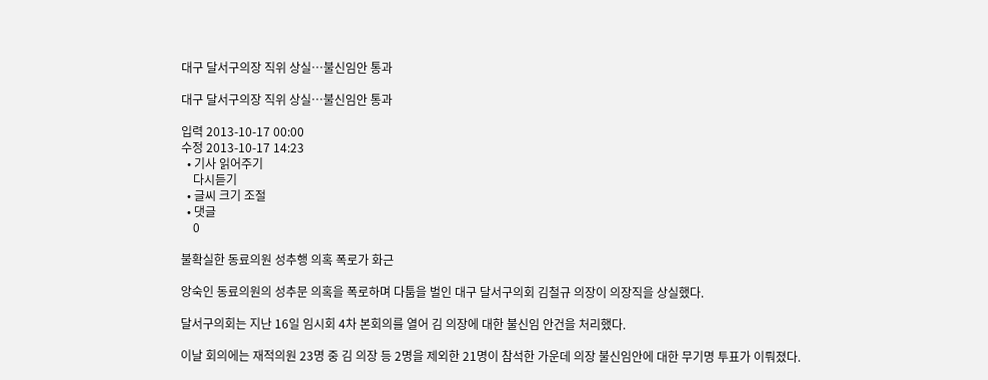대구 달서구의장 직위 상실…불신임안 통과

대구 달서구의장 직위 상실…불신임안 통과

입력 2013-10-17 00:00
수정 2013-10-17 14:23
  • 기사 읽어주기
    다시듣기
  • 글씨 크기 조절
  • 댓글
    0

불확실한 동료의원 성추행 의혹 폭로가 화근

앙숙인 동료의원의 성추문 의혹을 폭로하며 다툼을 벌인 대구 달서구의회 김철규 의장이 의장직을 상실했다.

달서구의회는 지난 16일 임시회 4차 본회의를 열어 김 의장에 대한 불신임 안건을 처리했다.

이날 회의에는 재적의원 23명 중 김 의장 등 2명을 제외한 21명이 참석한 가운데 의장 불신임안에 대한 무기명 투표가 이뤄졌다.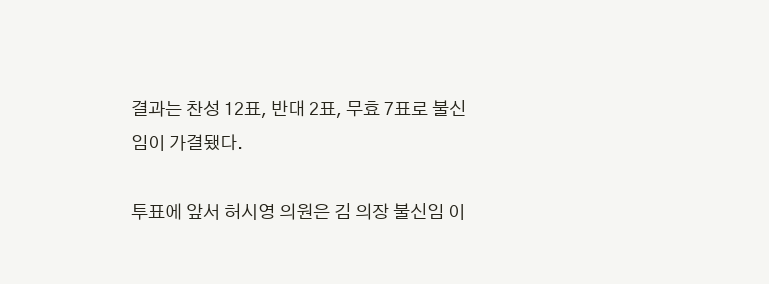결과는 찬성 12표, 반대 2표, 무효 7표로 불신임이 가결됐다.

투표에 앞서 허시영 의원은 김 의장 불신임 이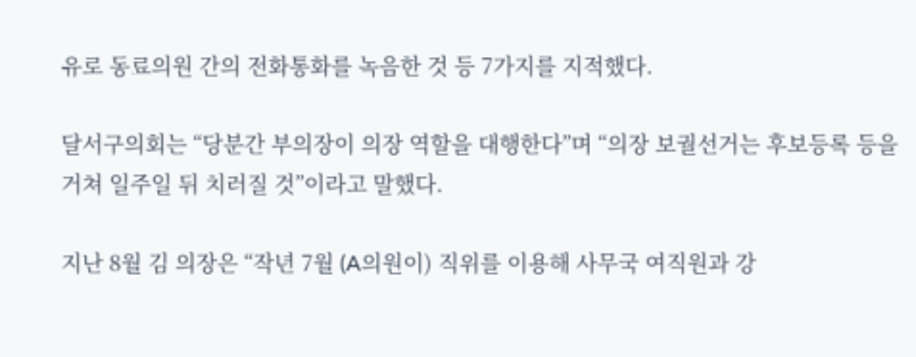유로 동료의원 간의 전화통화를 녹음한 것 등 7가지를 지적했다.

달서구의회는 “당분간 부의장이 의장 역할을 대행한다”며 “의장 보궐선거는 후보등록 등을 거쳐 일주일 뒤 치러질 것”이라고 말했다.

지난 8월 김 의장은 “작년 7월 (A의원이) 직위를 이용해 사무국 여직원과 강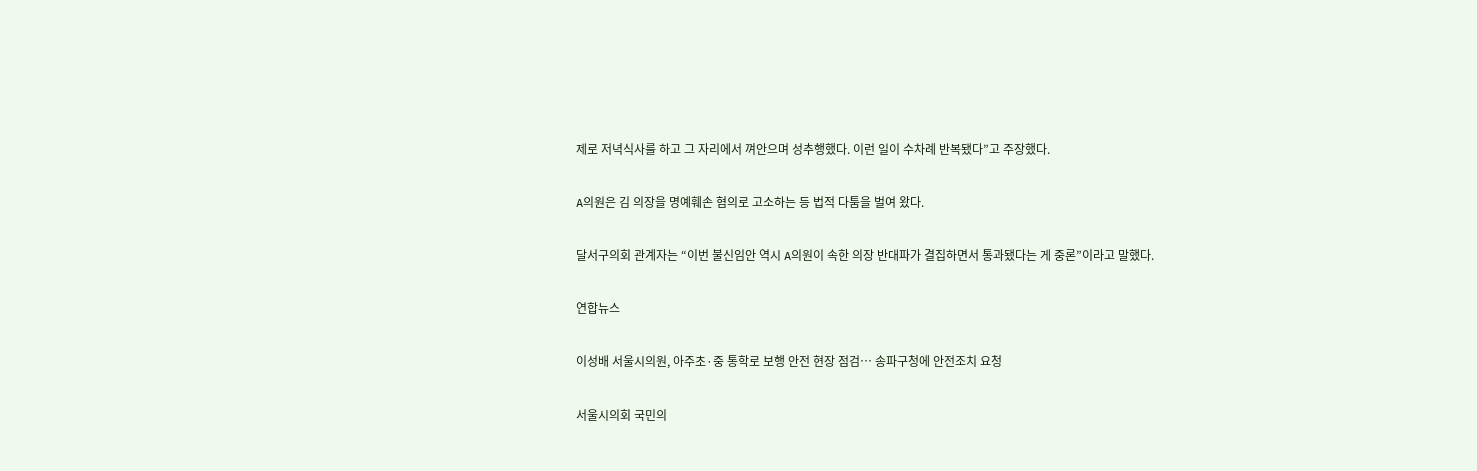제로 저녁식사를 하고 그 자리에서 껴안으며 성추행했다. 이런 일이 수차례 반복됐다”고 주장했다.

A의원은 김 의장을 명예훼손 혐의로 고소하는 등 법적 다툼을 벌여 왔다.

달서구의회 관계자는 “이번 불신임안 역시 A의원이 속한 의장 반대파가 결집하면서 통과됐다는 게 중론”이라고 말했다.

연합뉴스

이성배 서울시의원, 아주초·중 통학로 보행 안전 현장 점검… 송파구청에 안전조치 요청

서울시의회 국민의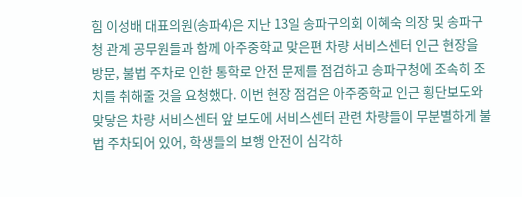힘 이성배 대표의원(송파4)은 지난 13일 송파구의회 이혜숙 의장 및 송파구청 관계 공무원들과 함께 아주중학교 맞은편 차량 서비스센터 인근 현장을 방문, 불법 주차로 인한 통학로 안전 문제를 점검하고 송파구청에 조속히 조치를 취해줄 것을 요청했다. 이번 현장 점검은 아주중학교 인근 횡단보도와 맞닿은 차량 서비스센터 앞 보도에 서비스센터 관련 차량들이 무분별하게 불법 주차되어 있어, 학생들의 보행 안전이 심각하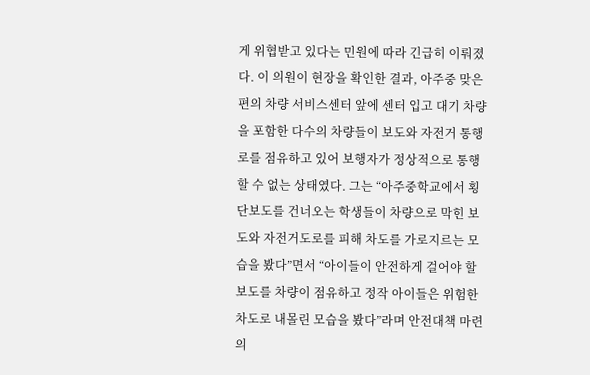게 위협받고 있다는 민원에 따라 긴급히 이뤄졌다. 이 의원이 현장을 확인한 결과, 아주중 맞은편의 차량 서비스센터 앞에 센터 입고 대기 차량을 포함한 다수의 차량들이 보도와 자전거 통행로를 점유하고 있어 보행자가 정상적으로 통행할 수 없는 상태였다. 그는 “아주중학교에서 횡단보도를 건너오는 학생들이 차량으로 막힌 보도와 자전거도로를 피해 차도를 가로지르는 모습을 봤다”면서 “아이들이 안전하게 걸어야 할 보도를 차량이 점유하고 정작 아이들은 위험한 차도로 내몰린 모습을 봤다”라며 안전대책 마련의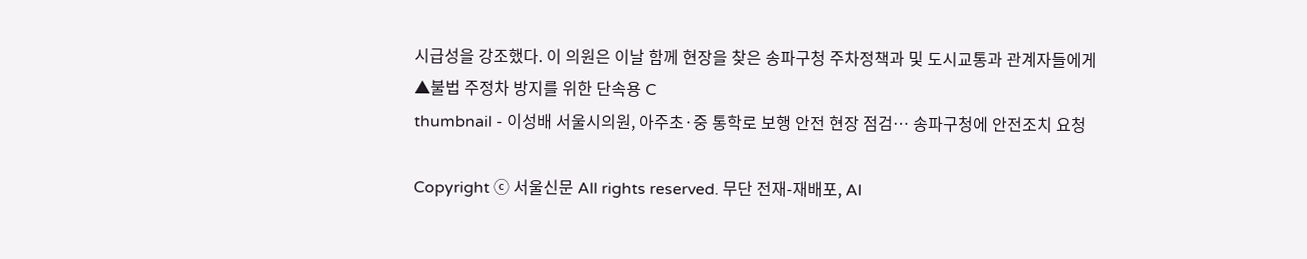시급성을 강조했다. 이 의원은 이날 함께 현장을 찾은 송파구청 주차정책과 및 도시교통과 관계자들에게 ▲불법 주정차 방지를 위한 단속용 C
thumbnail - 이성배 서울시의원, 아주초·중 통학로 보행 안전 현장 점검… 송파구청에 안전조치 요청

Copyright ⓒ 서울신문 All rights reserved. 무단 전재-재배포, AI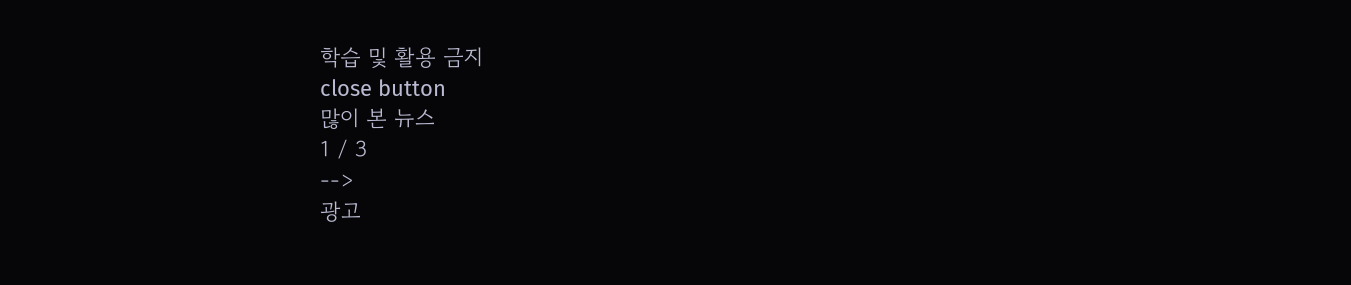학습 및 활용 금지
close button
많이 본 뉴스
1 / 3
-->
광고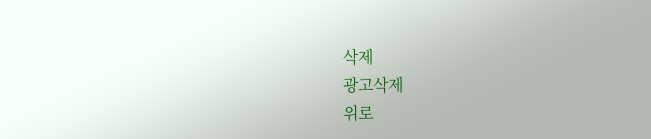삭제
광고삭제
위로